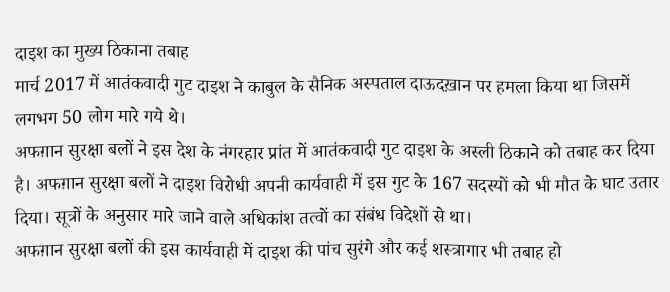दाइश का मुख्य ठिकाना तबाह
मार्च 2017 में आतंकवादी गुट दाइश ने काबुल के सैनिक अस्पताल दाऊदख़ान पर हमला किया था जिसमें लगभग 50 लोग मारे गये थे।
अफग़ान सुरक्षा बलों ने इस देश के नंगरहार प्रांत में आतंकवादी गुट दाइश के अस्ली ठिकाने को तबाह कर दिया है। अफग़ान सुरक्षा बलों ने दाइश विरोधी अपनी कार्यवाही में इस गुट के 167 सदस्यों को भी मौत के घाट उतार दिया। सूत्रों के अनुसार मारे जाने वाले अधिकांश तत्वों का संबंध विदेशों से था।
अफग़ान सुरक्षा बलों की इस कार्यवाही में दाइश की पांच सुरंगे और कई शस्त्रागार भी तबाह हो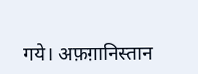गये। अफ़ग़ानिस्तान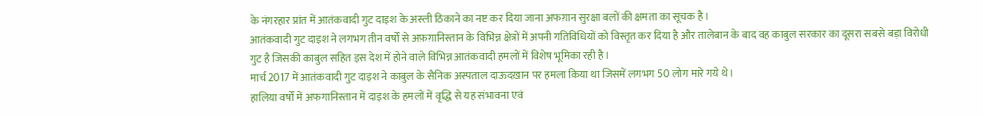के नंगरहार प्रांत में आतंकवादी गुट दाइश के अस्ली ठिकाने का नष्ट कर दिया जाना अफग़ान सुरक्षा बलों की क्षमता का सूचक है।
आतंकवादी गुट दाइश ने लगभग तीन वर्षों से अफ़ग़ानिस्तान के विभिन्न क्षेत्रों में अपनी गतिविधियों को विस्तृत कर दिया है और तालेबान के बाद वह काबुल सरकार का दूसरा सबसे बड़ा विरोधी गुट है जिसकी काबुल सहित इस देश में होने वाले विभिन्न आतंकवादी हमलों में विशेष भूमिका रही है।
मार्च 2017 में आतंकवादी गुट दाइश ने काबुल के सैनिक अस्पताल दाऊदख़ान पर हमला किया था जिसमें लगभग 50 लोग मारे गये थे।
हालिया वर्षों में अफगानिस्तान में दाइश के हमलों में वृद्धि से यह संभावना एवं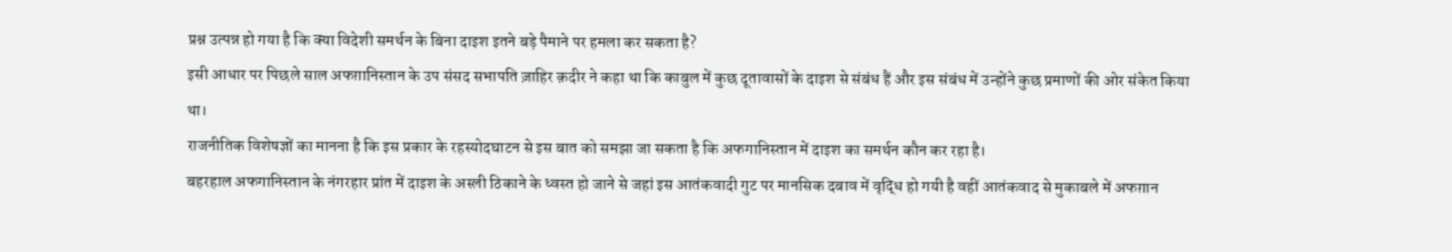प्रश्न उत्पन्न हो गया है कि क्या विदेशी समर्थन के बिना दाइश इतने बड़े पैमाने पर हमला कर सकता है?
इसी आधार पर पिछले साल अफग़ानिस्तान के उप संसद सभापति ज़ाहिर क़दीर ने कहा था कि काबुल में कुछ दूतावासों के दाइश से संबंध हैं और इस संबंध में उन्होंने कुछ प्रमाणों की ओर संकेत किया था।
राजनीतिक विशेषज्ञों का मानना है कि इस प्रकार के रहस्योदघाटन से इस बात को समझा जा सकता है कि अफगानिस्तान में दाइश का समर्थन कौन कर रहा है।
बहरहाल अफगानिस्तान के नंगरहार प्रांत में दाइश के अस्ली ठिकाने के ध्वस्त हो जाने से जहां इस आतंकवादी गुट पर मानसिक दबाव में वृद्धि हो गयी है वहीं आतंकवाद से मुकाबले में अफग़ान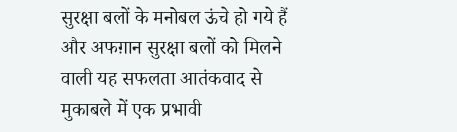सुरक्षा बलों के मनोबल ऊंचे हो गये हैं और अफग़ान सुरक्षा बलों को मिलने वाली यह सफलता आतंकवाद से मुकाबले में एक प्रभावी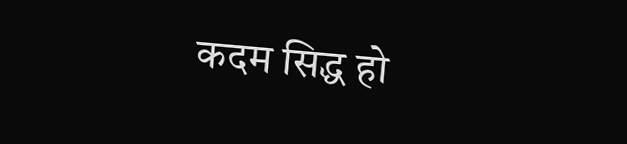कदम सिद्ध हो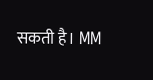सकती है। MM